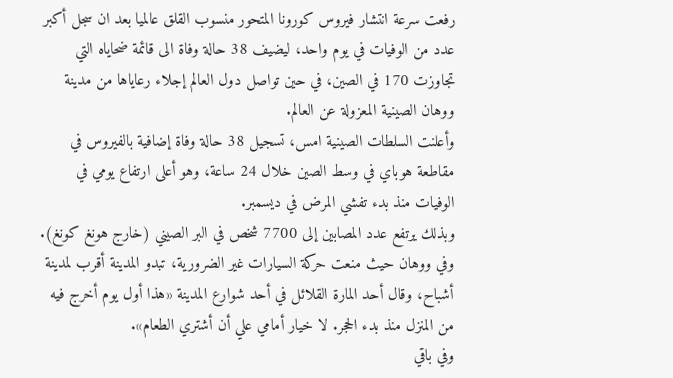رفعت سرعة انتشار فيروس كورونا المتحور منسوب القلق عالميا بعد ان سجل أكبر عدد من الوفيات في يوم واحد، ليضيف 38 حالة وفاة الى قائمة ضحاياه التي تجاوزت 170 في الصين، في حين تواصل دول العالم إجلاء رعاياها من مدينة ووهان الصينية المعزولة عن العالم.
وأعلنت السلطات الصينية امس، تسجيل 38 حالة وفاة إضافية بالفيروس في مقاطعة هوباي في وسط الصين خلال 24 ساعة، وهو أعلى ارتفاع يومي في الوفيات منذ بدء تفشي المرض في ديسمبر.
وبذلك يرتفع عدد المصابين إلى 7700 شخص في البر الصيني (خارج هونغ كونغ).
وفي ووهان حيث منعت حركة السيارات غير الضرورية، تبدو المدينة أقرب لمدينة أشباح، وقال أحد المارة القلائل في أحد شوارع المدينة «هذا أول يوم أخرج فيه من المنزل منذ بدء الحجر. لا خيار أمامي علي أن أشتري الطعام».
وفي باقي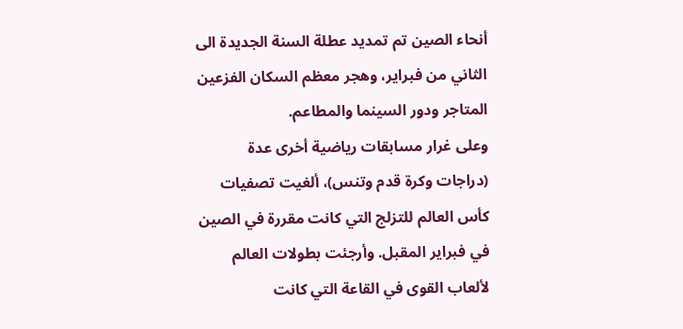أنحاء الصين تم تمديد عطلة السنة الجديدة الى الثاني من فبراير، وهجر معظم السكان الفزعين المتاجر ودور السينما والمطاعم.
وعلى غرار مسابقات رياضية أخرى عدة (دراجات وكرة قدم وتنس)، ألغيت تصفيات كأس العالم للتزلج التي كانت مقررة في الصين في فبراير المقبل. وأرجئت بطولات العالم لألعاب القوى في القاعة التي كانت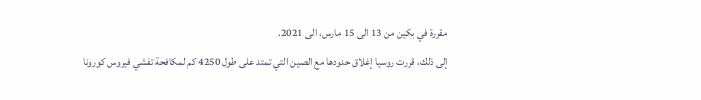مقررة في بكين من 13 الى 15 مارس، الى 2021.
إلى ذلك، قررت روسيا إغلاق حدودها مع الصين التي تمتد على طول 4250 كم لمكافحة تفشي فيروس كورونا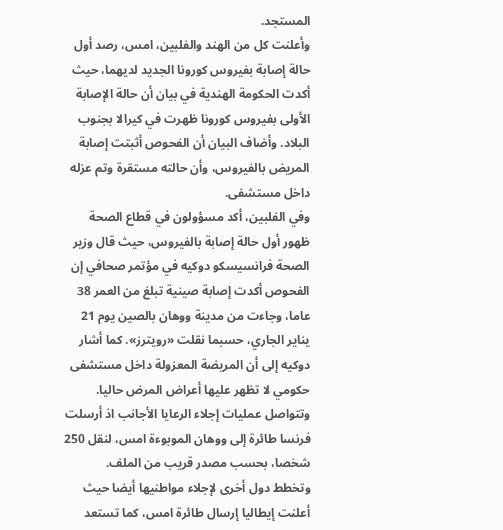المستجد.
وأعلنت كل من الهند والفلبين، امس، رصد أول حالة إصابة بفيروس كورونا الجديد لديهما، حيث أكدت الحكومة الهندية في بيان أن حالة الإصابة الأولى بفيروس كورونا ظهرت في كيرالا بجنوب البلاد. وأضاف البيان أن الفحوص أثبتت إصابة المريض بالفيروس، وأن حالته مستقرة وتم عزله داخل مستشفى.
وفي الفلبين، أكد مسؤولون في قطاع الصحة ظهور أول حالة إصابة بالفيروس، حيث قال وزير الصحة فرانسيسكو دوكيه في مؤتمر صحافي إن الفحوص أكدت إصابة صينية تبلغ من العمر 38 عاما، وجاءت من مدينة ووهان بالصين يوم 21 يناير الجاري، حسبما نقلت «رويترز». كما أشار دوكيه إلى أن المريضة المعزولة داخل مستشفى حكومي لا تظهر عليها أعراض المرض حاليا.
وتتواصل عمليات إجلاء الرعايا الأجانب اذ أرسلت فرنسا طائرة إلى ووهان الموبوءة امس، لنقل 250 شخصا، بحسب مصدر قريب من الملف.
وتخطط دول أخرى لإجلاء مواطنيها أيضا حيث أعلنت إيطاليا إرسال طائرة امس، كما تستعد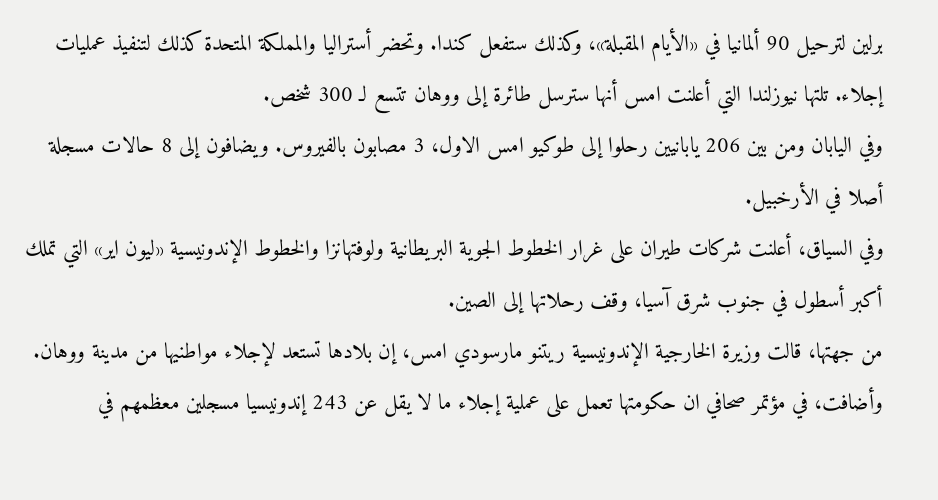برلين لترحيل 90 ألمانيا في «الأيام المقبلة»، وكذلك ستفعل كندا. وتحضر أستراليا والمملكة المتحدة كذلك لتنفيذ عمليات إجلاء. تلتها نيوزلندا التي أعلنت امس أنها سترسل طائرة إلى ووهان تتسع لـ 300 شخص.
وفي اليابان ومن بين 206 يابانيين رحلوا إلى طوكيو امس الاول، 3 مصابون بالفيروس. ويضافون إلى 8 حالات مسجلة أصلا في الأرخبيل.
وفي السياق، أعلنت شركات طيران على غرار الخطوط الجوية البريطانية ولوفتهانزا والخطوط الإندونيسية «ليون اير» التي تملك أكبر أسطول في جنوب شرق آسيا، وقف رحلاتها إلى الصين.
من جهتها، قالت وزيرة الخارجية الإندونيسية ريتنو مارسودي امس، إن بلادها تستعد لإجلاء مواطنيها من مدينة ووهان. وأضافت، في مؤتمر صحافي ان حكومتها تعمل على عملية إجلاء ما لا يقل عن 243 إندونيسيا مسجلين معظمهم في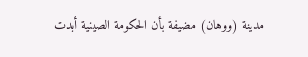مدينة (ووهان) مضيفة بأن الحكومة الصينية أبدت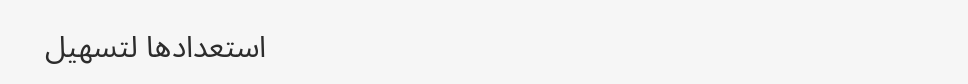استعدادها لتسهيل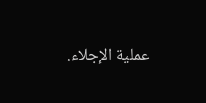عملية الإجلاء.